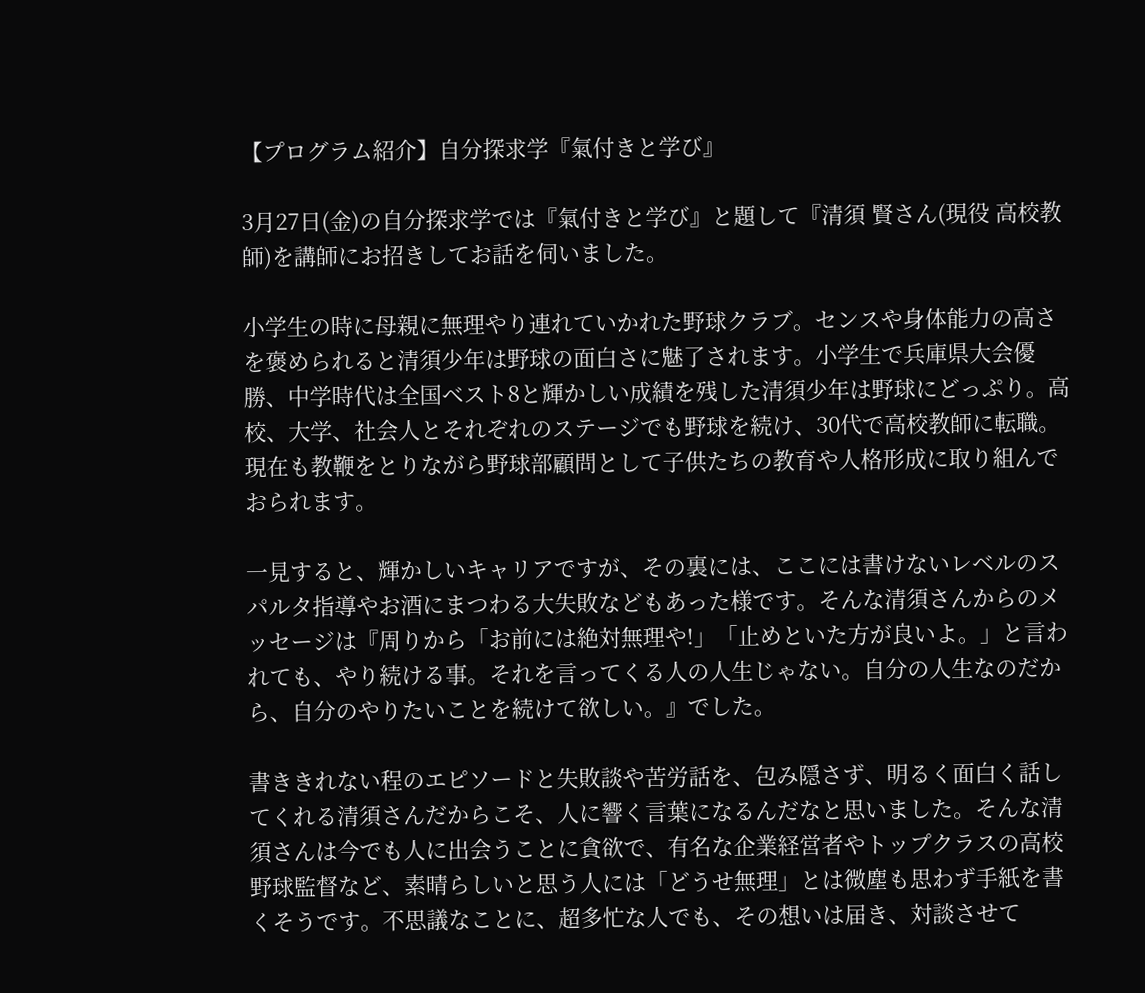【プログラム紹介】自分探求学『氣付きと学び』

3月27日(金)の自分探求学では『氣付きと学び』と題して『清須 賢さん(現役 高校教師)を講師にお招きしてお話を伺いました。

小学生の時に母親に無理やり連れていかれた野球クラブ。センスや身体能力の高さを褒められると清須少年は野球の面白さに魅了されます。小学生で兵庫県大会優勝、中学時代は全国ベスト8と輝かしい成績を残した清須少年は野球にどっぷり。高校、大学、社会人とそれぞれのステージでも野球を続け、30代で高校教師に転職。現在も教鞭をとりながら野球部顧問として子供たちの教育や人格形成に取り組んでおられます。

一見すると、輝かしいキャリアですが、その裏には、ここには書けないレベルのスパルタ指導やお酒にまつわる大失敗などもあった様です。そんな清須さんからのメッセージは『周りから「お前には絶対無理や!」「止めといた方が良いよ。」と言われても、やり続ける事。それを言ってくる人の人生じゃない。自分の人生なのだから、自分のやりたいことを続けて欲しい。』でした。

書ききれない程のエピソードと失敗談や苦労話を、包み隠さず、明るく面白く話してくれる清須さんだからこそ、人に響く言葉になるんだなと思いました。そんな清須さんは今でも人に出会うことに貪欲で、有名な企業経営者やトップクラスの高校野球監督など、素晴らしいと思う人には「どうせ無理」とは微塵も思わず手紙を書くそうです。不思議なことに、超多忙な人でも、その想いは届き、対談させて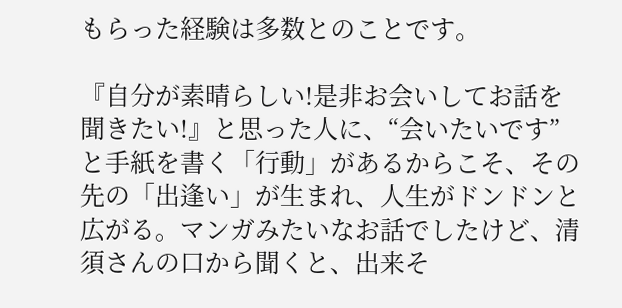もらった経験は多数とのことです。

『自分が素晴らしい!是非お会いしてお話を聞きたい!』と思った人に、“会いたいです”と手紙を書く「行動」があるからこそ、その先の「出逢い」が生まれ、人生がドンドンと広がる。マンガみたいなお話でしたけど、清須さんの口から聞くと、出来そ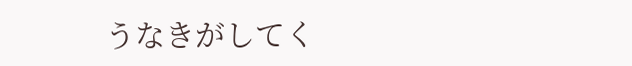うなきがしてく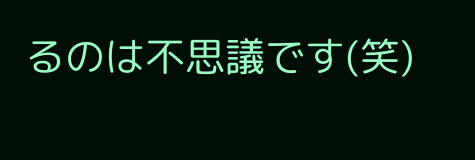るのは不思議です(笑)